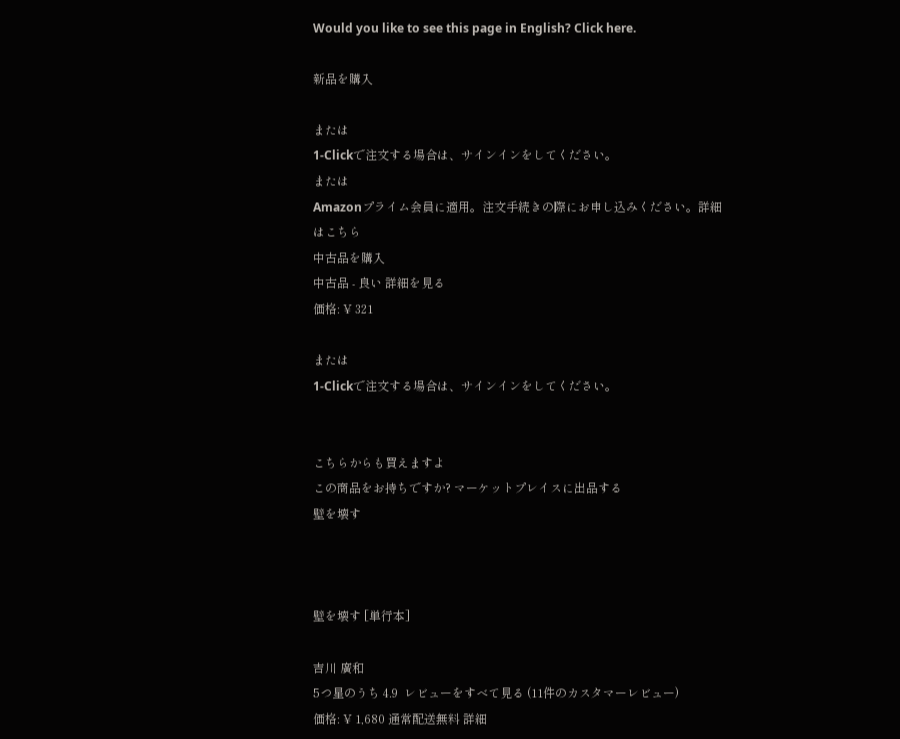Would you like to see this page in English? Click here.

新品を購入

または
1-Clickで注文する場合は、サインインをしてください。
または
Amazonプライム会員に適用。注文手続きの際にお申し込みください。詳細はこちら
中古品を購入
中古品 - 良い 詳細を見る
価格: ¥ 321

または
1-Clickで注文する場合は、サインインをしてください。


こちらからも買えますよ
この商品をお持ちですか? マーケットプレイスに出品する
壁を壊す



壁を壊す [単行本]

吉川 廣和
5つ星のうち 4.9  レビューをすべて見る (11件のカスタマーレビュー)
価格: ¥ 1,680 通常配送無料 詳細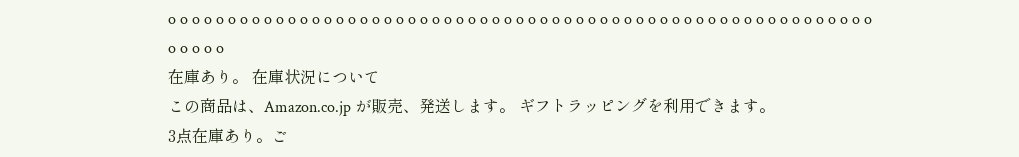o o o o o o o o o o o o o o o o o o o o o o o o o o o o o o o o o o o o o o o o o o o o o o o o o o o o o o o o o o o o o o o o
在庫あり。 在庫状況について
この商品は、Amazon.co.jp が販売、発送します。 ギフトラッピングを利用できます。
3点在庫あり。ご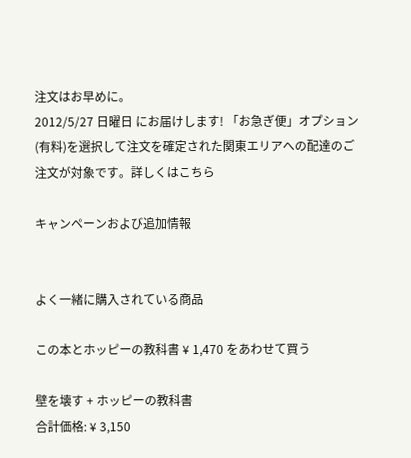注文はお早めに。
2012/5/27 日曜日 にお届けします! 「お急ぎ便」オプション(有料)を選択して注文を確定された関東エリアへの配達のご注文が対象です。詳しくはこちら

キャンペーンおよび追加情報


よく一緒に購入されている商品

この本とホッピーの教科書 ¥ 1,470 をあわせて買う

壁を壊す + ホッピーの教科書
合計価格: ¥ 3,150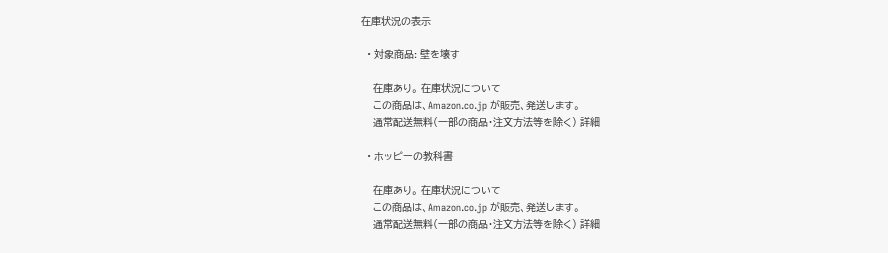在庫状況の表示

  • 対象商品: 壁を壊す

    在庫あり。 在庫状況について
    この商品は、Amazon.co.jp が販売、発送します。
    通常配送無料(一部の商品・注文方法等を除く) 詳細

  • ホッピーの教科書

    在庫あり。 在庫状況について
    この商品は、Amazon.co.jp が販売、発送します。
    通常配送無料(一部の商品・注文方法等を除く) 詳細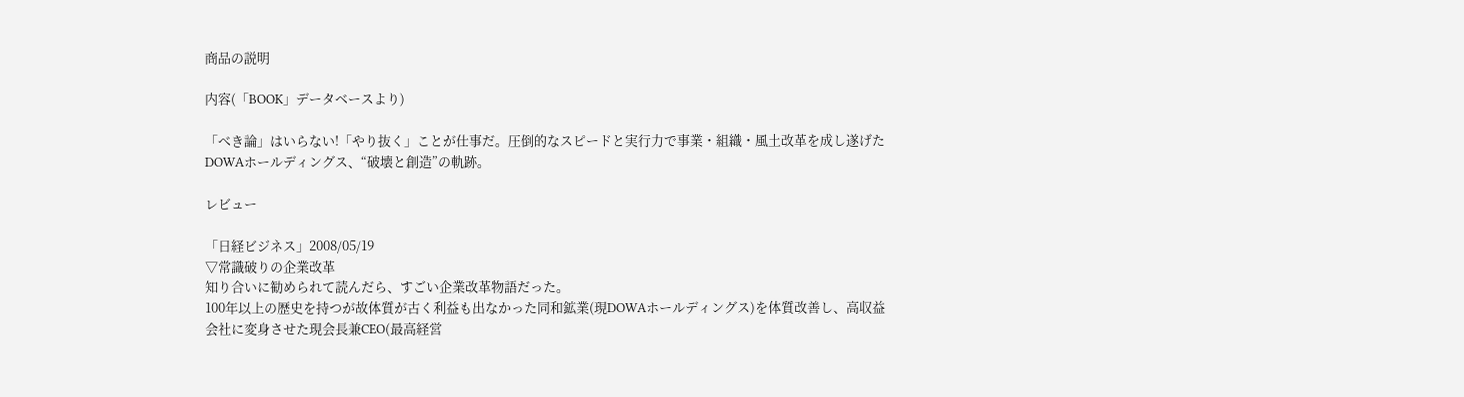商品の説明

内容(「BOOK」データベースより)

「べき論」はいらない!「やり抜く」ことが仕事だ。圧倒的なスピードと実行力で事業・組織・風土改革を成し遂げたDOWAホールディングス、“破壊と創造”の軌跡。

レビュー

「日経ビジネス」2008/05/19
▽常識破りの企業改革
知り合いに勧められて読んだら、すごい企業改革物語だった。
100年以上の歴史を持つが故体質が古く利益も出なかった同和鉱業(現DOWAホールディングス)を体質改善し、高収益会社に変身させた現会長兼CEO(最高経営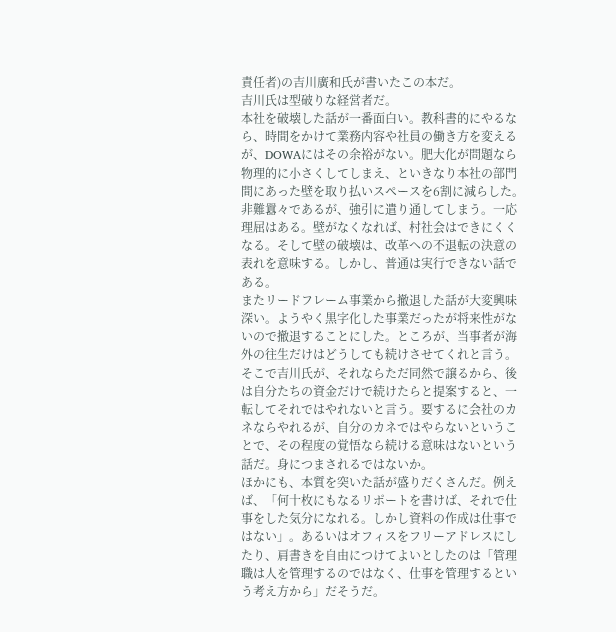責任者)の吉川廣和氏が書いたこの本だ。
吉川氏は型破りな経営者だ。
本社を破壊した話が一番面白い。教科書的にやるなら、時間をかけて業務内容や社員の働き方を変えるが、DOWAにはその余裕がない。肥大化が問題なら物理的に小さくしてしまえ、といきなり本社の部門間にあった壁を取り払いスペースを6割に減らした。非難囂々であるが、強引に遣り通してしまう。一応理屈はある。壁がなくなれば、村社会はできにくくなる。そして壁の破壊は、改革への不退転の決意の表れを意味する。しかし、普通は実行できない話である。
またリードフレーム事業から撤退した話が大変興味深い。ようやく黒字化した事業だったが将来性がないので撤退することにした。ところが、当事者が海外の往生だけはどうしても続けさせてくれと言う。そこで吉川氏が、それならただ同然で譲るから、後は自分たちの資金だけで続けたらと提案すると、一転してそれではやれないと言う。要するに会社のカネならやれるが、自分のカネではやらないということで、その程度の覚悟なら続ける意味はないという話だ。身につまされるではないか。
ほかにも、本質を突いた話が盛りだくさんだ。例えば、「何十枚にもなるリポートを書けば、それで仕事をした気分になれる。しかし資料の作成は仕事ではない」。あるいはオフィスをフリーアドレスにしたり、肩書きを自由につけてよいとしたのは「管理職は人を管理するのではなく、仕事を管理するという考え方から」だそうだ。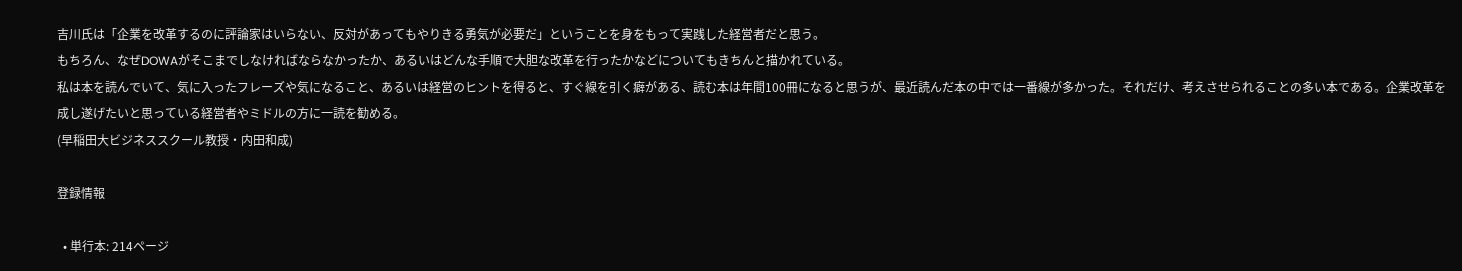吉川氏は「企業を改革するのに評論家はいらない、反対があってもやりきる勇気が必要だ」ということを身をもって実践した経営者だと思う。
もちろん、なぜDOWAがそこまでしなければならなかったか、あるいはどんな手順で大胆な改革を行ったかなどについてもきちんと描かれている。
私は本を読んでいて、気に入ったフレーズや気になること、あるいは経営のヒントを得ると、すぐ線を引く癖がある、読む本は年間100冊になると思うが、最近読んだ本の中では一番線が多かった。それだけ、考えさせられることの多い本である。企業改革を成し遂げたいと思っている経営者やミドルの方に一読を勧める。
(早稲田大ビジネススクール教授・内田和成)

登録情報

  • 単行本: 214ページ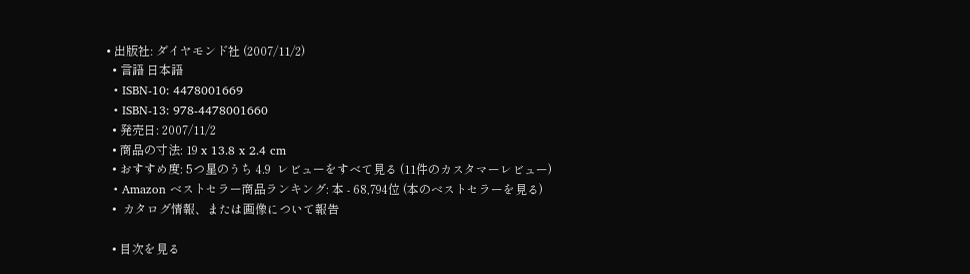• 出版社: ダイヤモンド社 (2007/11/2)
  • 言語 日本語
  • ISBN-10: 4478001669
  • ISBN-13: 978-4478001660
  • 発売日: 2007/11/2
  • 商品の寸法: 19 x 13.8 x 2.4 cm
  • おすすめ度: 5つ星のうち 4.9  レビューをすべて見る (11件のカスタマーレビュー)
  • Amazon ベストセラー商品ランキング: 本 - 68,794位 (本のベストセラーを見る)
  •  カタログ情報、または画像について報告

  • 目次を見る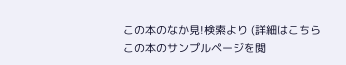この本のなか見!検索より (詳細はこちら
この本のサンプルページを閲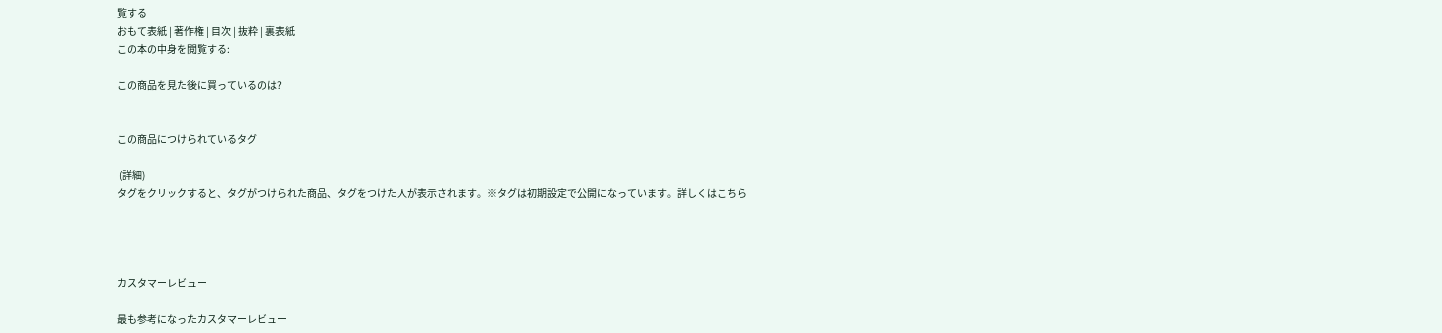覧する
おもて表紙 | 著作権 | 目次 | 抜粋 | 裏表紙
この本の中身を閲覧する:

この商品を見た後に買っているのは?


この商品につけられているタグ

 (詳細)
タグをクリックすると、タグがつけられた商品、タグをつけた人が表示されます。※タグは初期設定で公開になっています。詳しくはこちら




カスタマーレビュー

最も参考になったカスタマーレビュー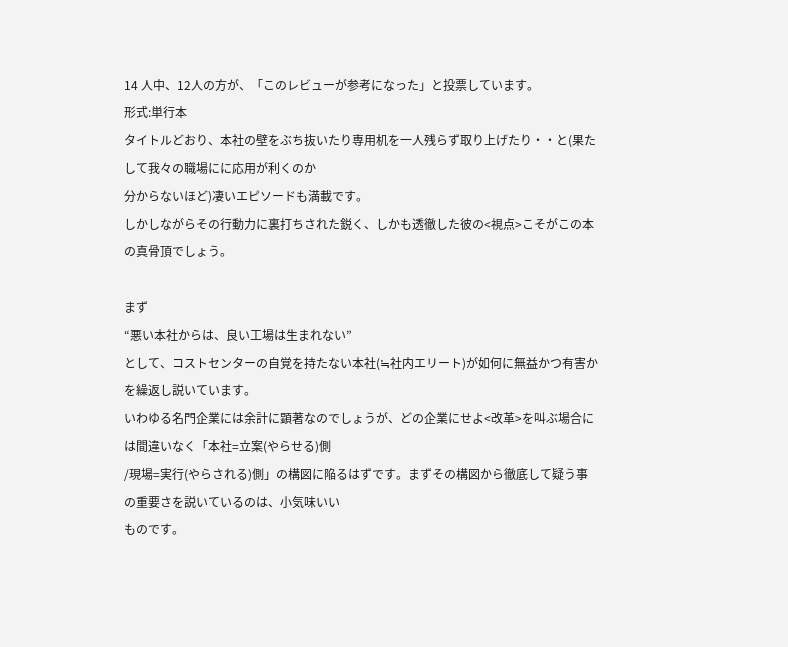14 人中、12人の方が、「このレビューが参考になった」と投票しています。
形式:単行本
タイトルどおり、本社の壁をぶち抜いたり専用机を一人残らず取り上げたり・・と(果たして我々の職場にに応用が利くのか
分からないほど)凄いエピソードも満載です。
しかしながらその行動力に裏打ちされた鋭く、しかも透徹した彼の<視点>こそがこの本の真骨頂でしょう。

まず
“悪い本社からは、良い工場は生まれない”
として、コストセンターの自覚を持たない本社(≒社内エリート)が如何に無益かつ有害かを繰返し説いています。
いわゆる名門企業には余計に顕著なのでしょうが、どの企業にせよ<改革>を叫ぶ場合には間違いなく「本社=立案(やらせる)側
/現場=実行(やらされる)側」の構図に陥るはずです。まずその構図から徹底して疑う事の重要さを説いているのは、小気味いい
ものです。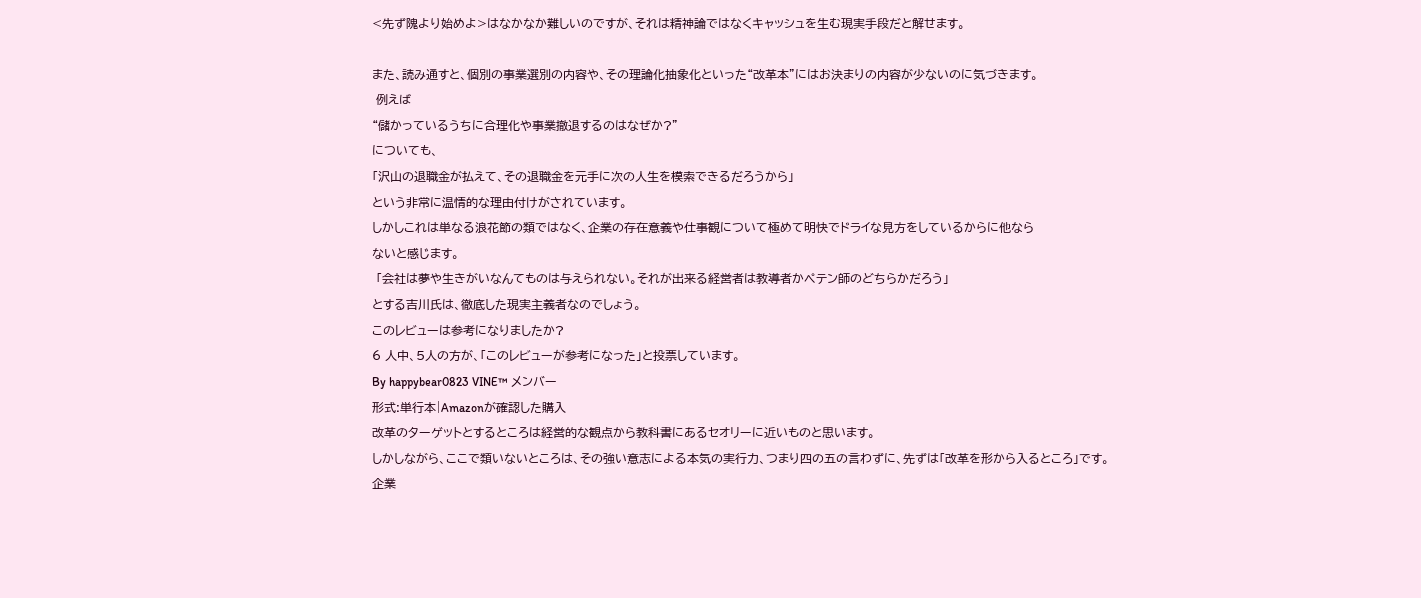<先ず隗より始めよ>はなかなか難しいのですが、それは精神論ではなくキャッシュを生む現実手段だと解せます。

また、読み通すと、個別の事業選別の内容や、その理論化抽象化といった“改革本”にはお決まりの内容が少ないのに気づきます。
 例えば
“儲かっているうちに合理化や事業撤退するのはなぜか?”
についても、
「沢山の退職金が払えて、その退職金を元手に次の人生を模索できるだろうから」
という非常に温情的な理由付けがされています。
しかしこれは単なる浪花節の類ではなく、企業の存在意義や仕事観について極めて明快でドライな見方をしているからに他なら
ないと感じます。
 「会社は夢や生きがいなんてものは与えられない。それが出来る経営者は教導者かペテン師のどちらかだろう」
とする吉川氏は、徹底した現実主義者なのでしょう。
このレビューは参考になりましたか?
6 人中、5人の方が、「このレビューが参考になった」と投票しています。
By happybear0823 VINE™ メンバー
形式:単行本|Amazonが確認した購入
改革のターゲットとするところは経営的な観点から教科書にあるセオリーに近いものと思います。
しかしながら、ここで類いないところは、その強い意志による本気の実行力、つまり四の五の言わずに、先ずは「改革を形から入るところ」です。
企業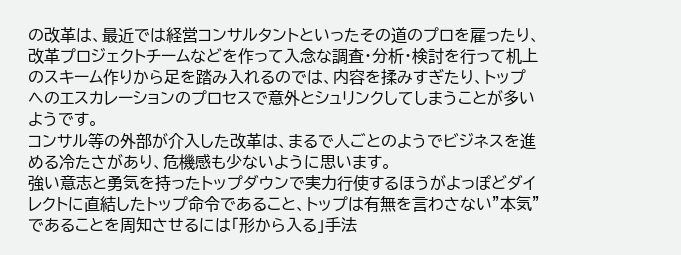の改革は、最近では経営コンサルタントといったその道のプロを雇ったり、改革プロジェクトチームなどを作って入念な調査・分析・検討を行って机上のスキーム作りから足を踏み入れるのでは、内容を揉みすぎたり、トップへのエスカレーションのプロセスで意外とシュリンクしてしまうことが多いようです。
コンサル等の外部が介入した改革は、まるで人ごとのようでビジネスを進める冷たさがあり、危機感も少ないように思います。
強い意志と勇気を持ったトップダウンで実力行使するほうがよっぽどダイレクトに直結したトップ命令であること、トップは有無を言わさない”本気”であることを周知させるには「形から入る」手法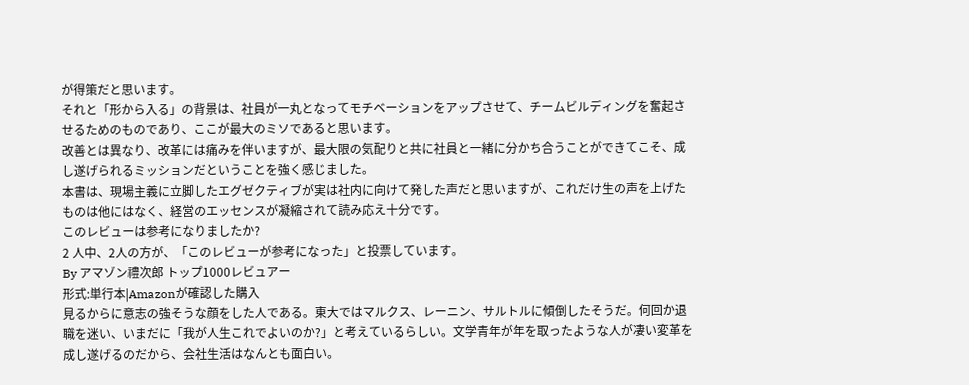が得策だと思います。
それと「形から入る」の背景は、社員が一丸となってモチベーションをアップさせて、チームビルディングを奮起させるためのものであり、ここが最大のミソであると思います。
改善とは異なり、改革には痛みを伴いますが、最大限の気配りと共に社員と一緒に分かち合うことができてこそ、成し遂げられるミッションだということを強く感じました。
本書は、現場主義に立脚したエグゼクティブが実は社内に向けて発した声だと思いますが、これだけ生の声を上げたものは他にはなく、経営のエッセンスが凝縮されて読み応え十分です。
このレビューは参考になりましたか?
2 人中、2人の方が、「このレビューが参考になった」と投票しています。
By アマゾン禮次郎 トップ1000レビュアー
形式:単行本|Amazonが確認した購入
見るからに意志の強そうな顔をした人である。東大ではマルクス、レーニン、サルトルに傾倒したそうだ。何回か退職を迷い、いまだに「我が人生これでよいのか?」と考えているらしい。文学青年が年を取ったような人が凄い変革を成し遂げるのだから、会社生活はなんとも面白い。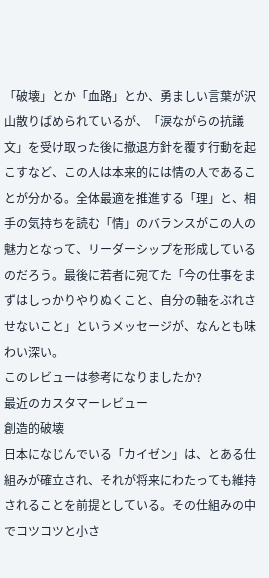「破壊」とか「血路」とか、勇ましい言葉が沢山散りばめられているが、「涙ながらの抗議文」を受け取った後に撤退方針を覆す行動を起こすなど、この人は本来的には情の人であることが分かる。全体最適を推進する「理」と、相手の気持ちを読む「情」のバランスがこの人の魅力となって、リーダーシップを形成しているのだろう。最後に若者に宛てた「今の仕事をまずはしっかりやりぬくこと、自分の軸をぶれさせないこと」というメッセージが、なんとも味わい深い。
このレビューは参考になりましたか?
最近のカスタマーレビュー
創造的破壊
日本になじんでいる「カイゼン」は、とある仕組みが確立され、それが将来にわたっても維持されることを前提としている。その仕組みの中でコツコツと小さ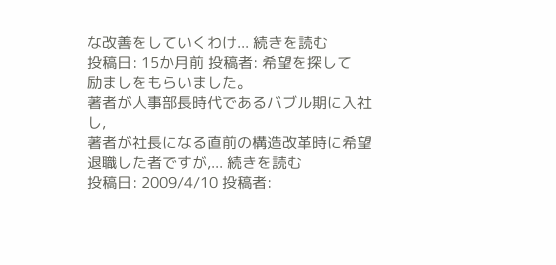な改善をしていくわけ... 続きを読む
投稿日: 15か月前 投稿者: 希望を探して
励ましをもらいました。
著者が人事部長時代であるバブル期に入社し,
著者が社長になる直前の構造改革時に希望退職した者ですが,... 続きを読む
投稿日: 2009/4/10 投稿者: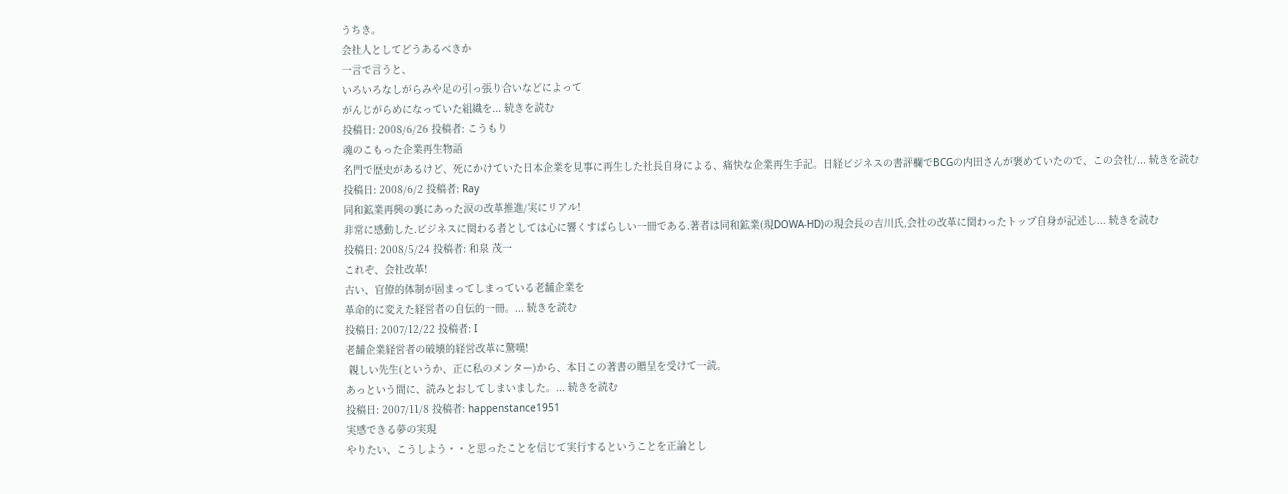うちき。
会社人としてどうあるべきか
一言で言うと、
いろいろなしがらみや足の引っ張り合いなどによって
がんじがらめになっていた組織を... 続きを読む
投稿日: 2008/6/26 投稿者: こうもり
魂のこもった企業再生物語
名門で歴史があるけど、死にかけていた日本企業を見事に再生した社長自身による、痛快な企業再生手記。日経ビジネスの書評欄でBCGの内田さんが褒めていたので、この会社/... 続きを読む
投稿日: 2008/6/2 投稿者: Ray
同和鉱業再興の裏にあった涙の改革推進/実にリアル!
非常に感動した.ビジネスに関わる者としては心に響くすばらしい一冊である.著者は同和鉱業(現DOWA-HD)の現会長の吉川氏,会社の改革に関わったトップ自身が記述し... 続きを読む
投稿日: 2008/5/24 投稿者: 和泉 茂一
これぞ、会社改革!
古い、官僚的体制が固まってしまっている老舗企業を
革命的に変えた経営者の自伝的一冊。... 続きを読む
投稿日: 2007/12/22 投稿者: I
老舗企業経営者の破壊的経営改革に驚嘆!
 親しい先生(というか、正に私のメンター)から、本日この著書の贈呈を受けて一読。
あっという間に、読みとおしてしまいました。... 続きを読む
投稿日: 2007/11/8 投稿者: happenstance1951
実感できる夢の実現
やりたい、こうしよう・・と思ったことを信じて実行するということを正論とし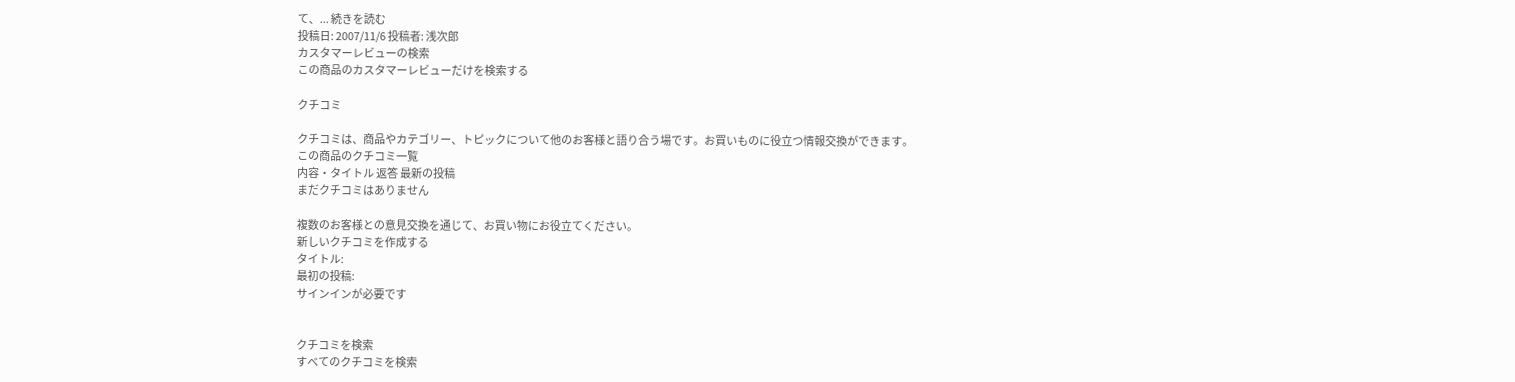て、... 続きを読む
投稿日: 2007/11/6 投稿者: 浅次郎
カスタマーレビューの検索
この商品のカスタマーレビューだけを検索する

クチコミ

クチコミは、商品やカテゴリー、トピックについて他のお客様と語り合う場です。お買いものに役立つ情報交換ができます。
この商品のクチコミ一覧
内容・タイトル 返答 最新の投稿
まだクチコミはありません

複数のお客様との意見交換を通じて、お買い物にお役立てください。
新しいクチコミを作成する
タイトル:
最初の投稿:
サインインが必要です


クチコミを検索
すべてのクチコミを検索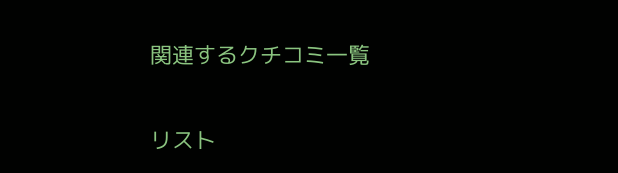関連するクチコミ一覧


リスト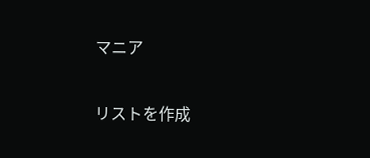マニア

リストを作成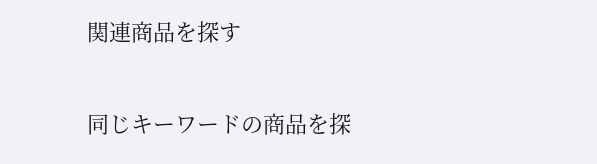関連商品を探す


同じキーワードの商品を探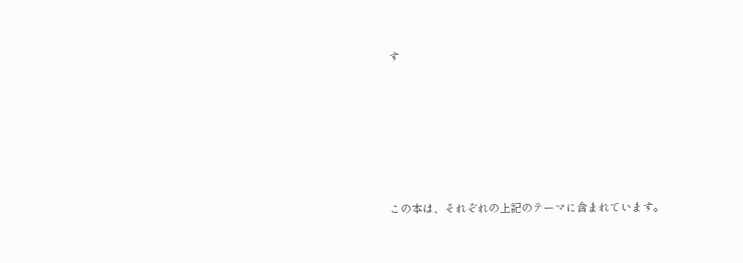す






この本は、それぞれの上記のテーマに含まれています。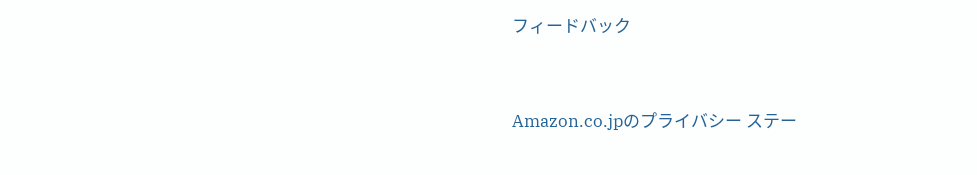フィードバック


Amazon.co.jpのプライバシー ステー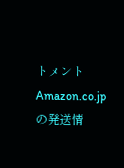トメント Amazon.co.jpの発送情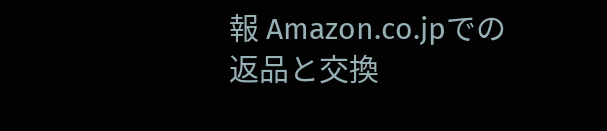報 Amazon.co.jpでの返品と交換